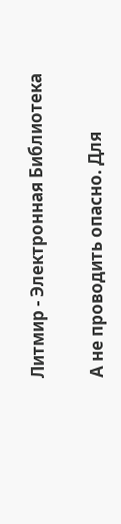Литмир - Электронная Библиотека

А не проводить опасно. Для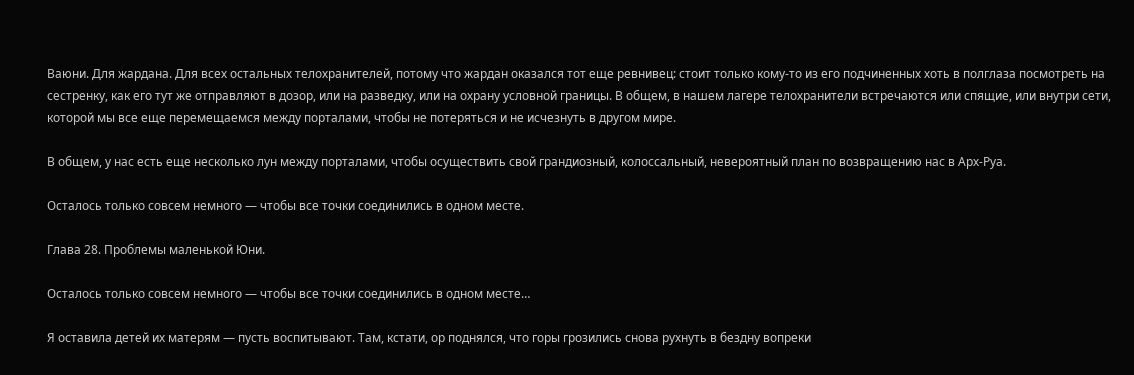Ваюни. Для жардана. Для всех остальных телохранителей, потому что жардан оказался тот еще ревнивец: стоит только кому-то из его подчиненных хоть в полглаза посмотреть на сестренку, как его тут же отправляют в дозор, или на разведку, или на охрану условной границы. В общем, в нашем лагере телохранители встречаются или спящие, или внутри сети, которой мы все еще перемещаемся между порталами, чтобы не потеряться и не исчезнуть в другом мире.

В общем, у нас есть еще несколько лун между порталами, чтобы осуществить свой грандиозный, колоссальный, невероятный план по возвращению нас в Арх-Руа.

Осталось только совсем немного — чтобы все точки соединились в одном месте.

Глава 28. Проблемы маленькой Юни.

Осталось только совсем немного — чтобы все точки соединились в одном месте…

Я оставила детей их матерям — пусть воспитывают. Там, кстати, ор поднялся, что горы грозились снова рухнуть в бездну вопреки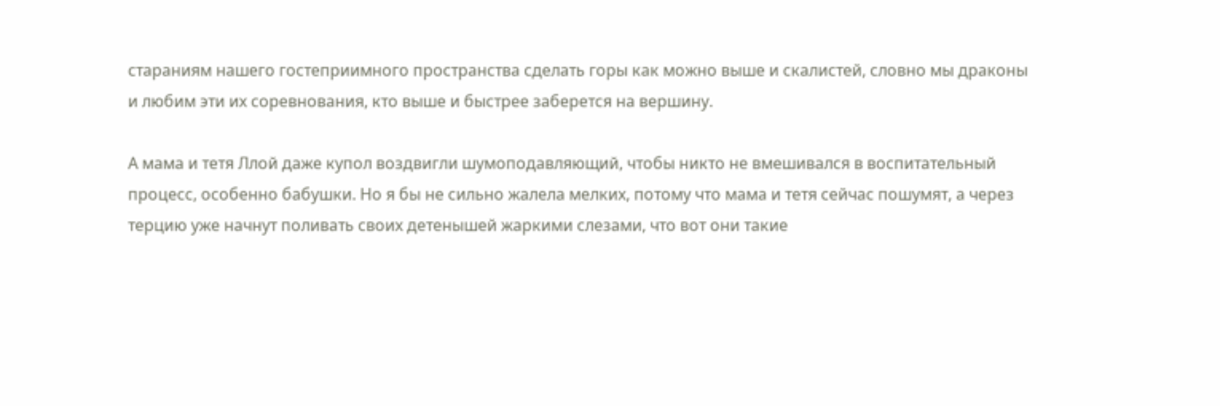стараниям нашего гостеприимного пространства сделать горы как можно выше и скалистей, словно мы драконы и любим эти их соревнования, кто выше и быстрее заберется на вершину.

А мама и тетя Ллой даже купол воздвигли шумоподавляющий, чтобы никто не вмешивался в воспитательный процесс, особенно бабушки. Но я бы не сильно жалела мелких, потому что мама и тетя сейчас пошумят, а через терцию уже начнут поливать своих детенышей жаркими слезами, что вот они такие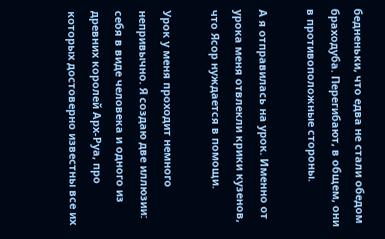бедненьки, что едва не стали обедом браходуба. Перегибают, в общем, они в противоположные стороны.

А я отправилась на урок. Именно от урока меня отвлекли крики кузенов, что Ясор нуждается в помощи.

Урок у меня проходит немного непривычно. Я создаю две иллюзии: себя в виде человека и одного из древних королей Арх-Руа, про которых достоверно известны все их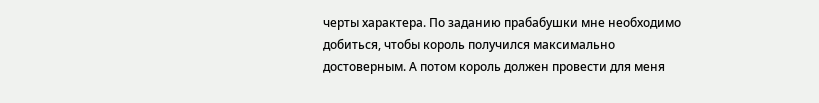черты характера. По заданию прабабушки мне необходимо добиться, чтобы король получился максимально достоверным. А потом король должен провести для меня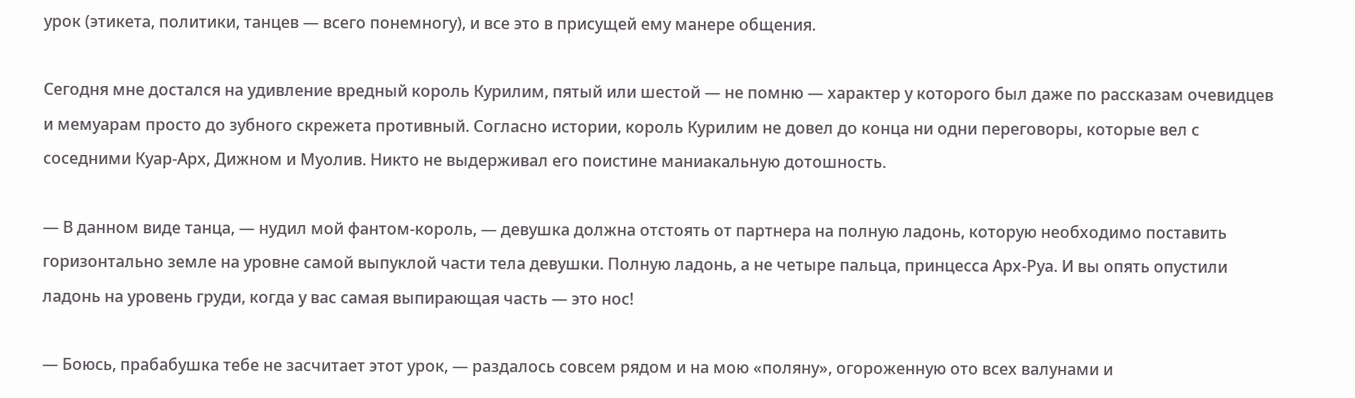урок (этикета, политики, танцев — всего понемногу), и все это в присущей ему манере общения.

Сегодня мне достался на удивление вредный король Курилим, пятый или шестой — не помню — характер у которого был даже по рассказам очевидцев и мемуарам просто до зубного скрежета противный. Согласно истории, король Курилим не довел до конца ни одни переговоры, которые вел с соседними Куар-Арх, Дижном и Муолив. Никто не выдерживал его поистине маниакальную дотошность.

— В данном виде танца, — нудил мой фантом-король, — девушка должна отстоять от партнера на полную ладонь, которую необходимо поставить горизонтально земле на уровне самой выпуклой части тела девушки. Полную ладонь, а не четыре пальца, принцесса Арх-Руа. И вы опять опустили ладонь на уровень груди, когда у вас самая выпирающая часть — это нос!

— Боюсь, прабабушка тебе не засчитает этот урок, — раздалось совсем рядом и на мою «поляну», огороженную ото всех валунами и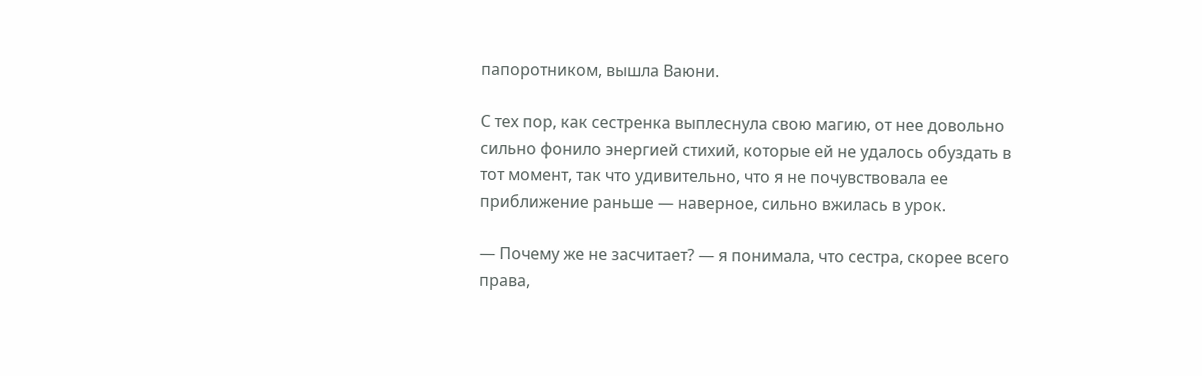папоротником, вышла Ваюни.

С тех пор, как сестренка выплеснула свою магию, от нее довольно сильно фонило энергией стихий, которые ей не удалось обуздать в тот момент, так что удивительно, что я не почувствовала ее приближение раньше — наверное, сильно вжилась в урок.

— Почему же не засчитает? — я понимала, что сестра, скорее всего права,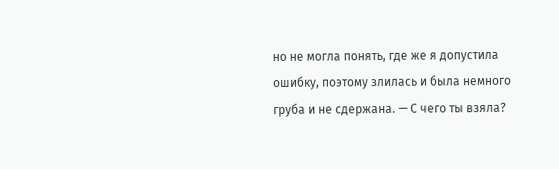но не могла понять, где же я допустила ошибку, поэтому злилась и была немного груба и не сдержана. — С чего ты взяла?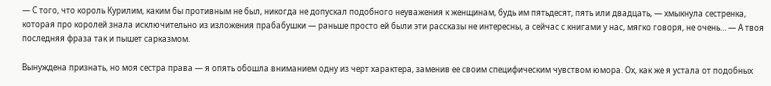— С того, что король Курилим, каким бы противным не был, никогда не допускал подобного неуважения к женщинам, будь им пятьдесят, пять или двадцать, — хмыкнула сестренка, которая про королей знала исключительно из изложения прабабушки — раньше просто ей были эти рассказы не интересны, а сейчас с книгами у нас, мягко говоря, не очень… — А твоя последняя фраза так и пышет сарказмом.

Вынуждена признать, но моя сестра права — я опять обошла вниманием одну из черт характера, заменив ее своим специфическим чувством юмора. Ох, как же я устала от подобных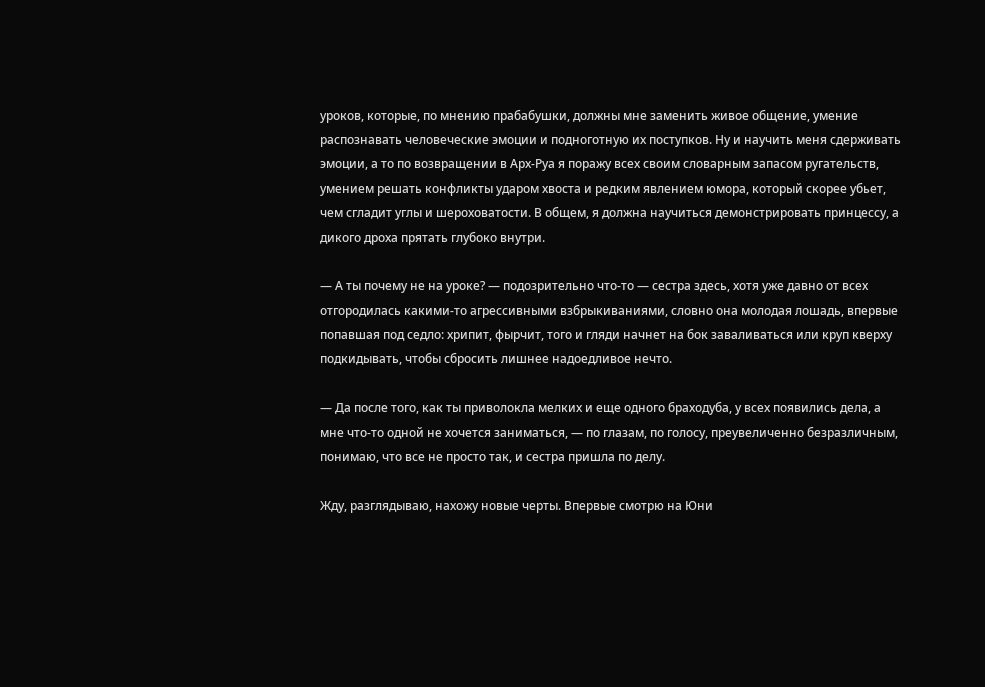уроков, которые, по мнению прабабушки, должны мне заменить живое общение, умение распознавать человеческие эмоции и подноготную их поступков. Ну и научить меня сдерживать эмоции, а то по возвращении в Арх-Руа я поражу всех своим словарным запасом ругательств, умением решать конфликты ударом хвоста и редким явлением юмора, который скорее убьет, чем сгладит углы и шероховатости. В общем, я должна научиться демонстрировать принцессу, а дикого дроха прятать глубоко внутри.

— А ты почему не на уроке? — подозрительно что-то — сестра здесь, хотя уже давно от всех отгородилась какими-то агрессивными взбрыкиваниями, словно она молодая лошадь, впервые попавшая под седло: хрипит, фырчит, того и гляди начнет на бок заваливаться или круп кверху подкидывать, чтобы сбросить лишнее надоедливое нечто.

— Да после того, как ты приволокла мелких и еще одного браходуба, у всех появились дела, а мне что-то одной не хочется заниматься, — по глазам, по голосу, преувеличенно безразличным, понимаю, что все не просто так, и сестра пришла по делу.

Жду, разглядываю, нахожу новые черты. Впервые смотрю на Юни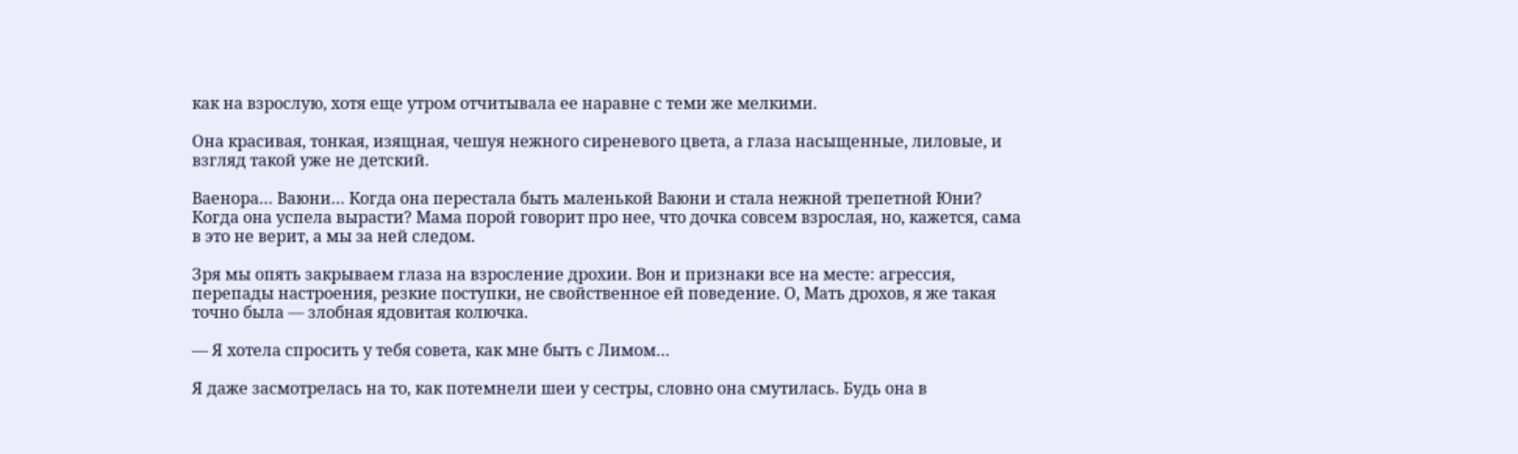как на взрослую, хотя еще утром отчитывала ее наравне с теми же мелкими.

Она красивая, тонкая, изящная, чешуя нежного сиреневого цвета, а глаза насыщенные, лиловые, и взгляд такой уже не детский.

Ваенора… Ваюни… Когда она перестала быть маленькой Ваюни и стала нежной трепетной Юни? Когда она успела вырасти? Мама порой говорит про нее, что дочка совсем взрослая, но, кажется, сама в это не верит, а мы за ней следом.

Зря мы опять закрываем глаза на взросление дрохии. Вон и признаки все на месте: агрессия, перепады настроения, резкие поступки, не свойственное ей поведение. О, Мать дрохов, я же такая точно была — злобная ядовитая колючка.

— Я хотела спросить у тебя совета, как мне быть с Лимом…

Я даже засмотрелась на то, как потемнели шеи у сестры, словно она смутилась. Будь она в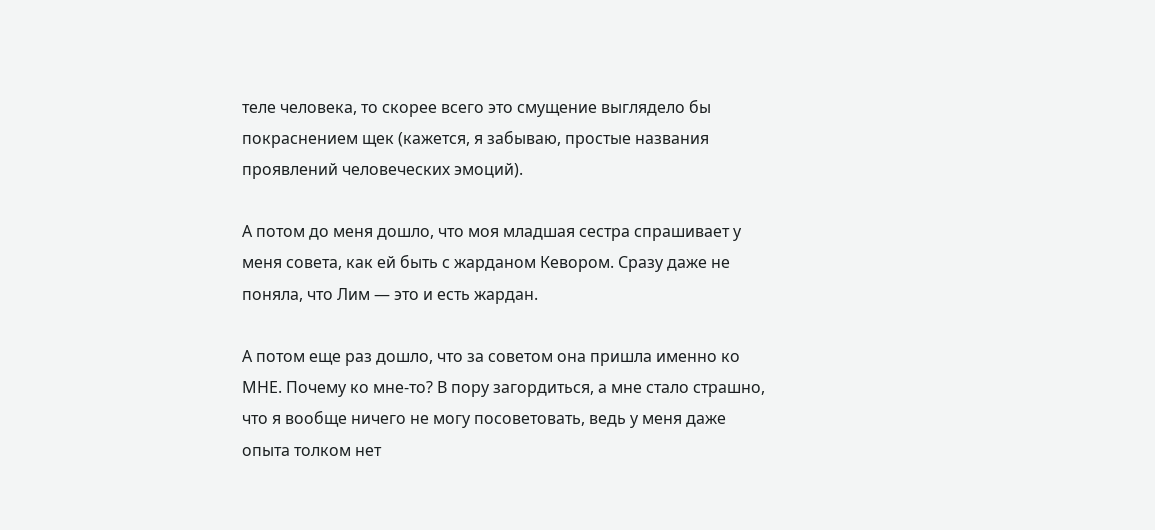теле человека, то скорее всего это смущение выглядело бы покраснением щек (кажется, я забываю, простые названия проявлений человеческих эмоций).

А потом до меня дошло, что моя младшая сестра спрашивает у меня совета, как ей быть с жарданом Кевором. Сразу даже не поняла, что Лим — это и есть жардан.

А потом еще раз дошло, что за советом она пришла именно ко МНЕ. Почему ко мне-то? В пору загордиться, а мне стало страшно, что я вообще ничего не могу посоветовать, ведь у меня даже опыта толком нет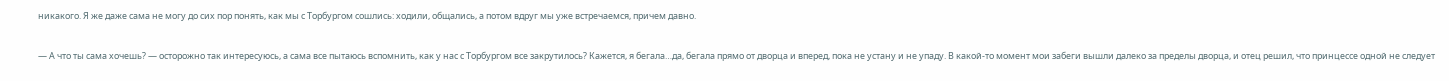никакого. Я же даже сама не могу до сих пор понять, как мы с Торбургом сошлись: ходили, общались, а потом вдруг мы уже встречаемся, причем давно.

— А что ты сама хочешь? — осторожно так интересуюсь, а сама все пытаюсь вспомнить, как у нас с Торбургом все закрутилось? Кажется, я бегала…да, бегала прямо от дворца и вперед, пока не устану и не упаду. В какой-то момент мои забеги вышли далеко за пределы дворца, и отец решил, что принцессе одной не следует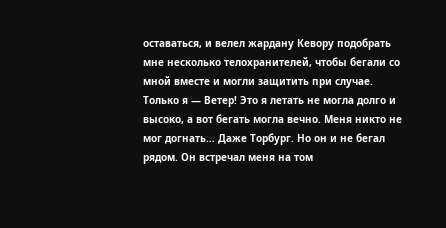оставаться, и велел жардану Кевору подобрать мне несколько телохранителей, чтобы бегали со мной вместе и могли защитить при случае. Только я — Ветер! Это я летать не могла долго и высоко, а вот бегать могла вечно. Меня никто не мог догнать… Даже Торбург. Но он и не бегал рядом. Он встречал меня на том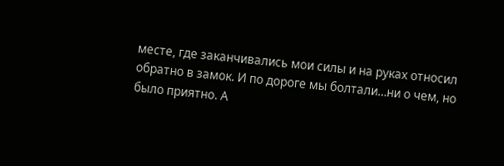месте, где заканчивались мои силы и на руках относил обратно в замок. И по дороге мы болтали…ни о чем, но было приятно. А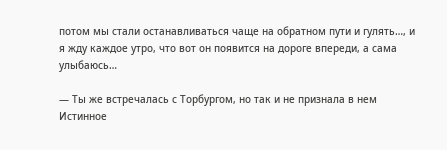потом мы стали останавливаться чаще на обратном пути и гулять…, и я жду каждое утро, что вот он появится на дороге впереди, а сама улыбаюсь…

— Ты же встречалась с Торбургом, но так и не признала в нем Истинное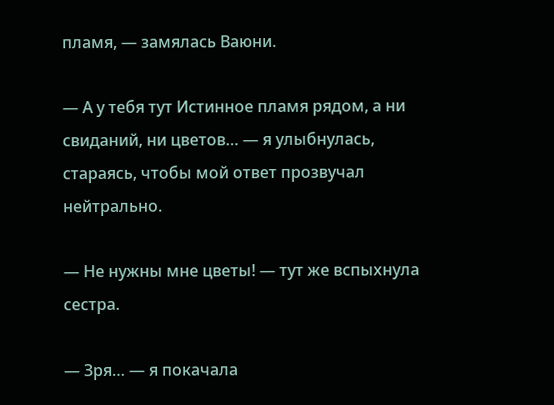пламя, — замялась Ваюни.

— А у тебя тут Истинное пламя рядом, а ни свиданий, ни цветов… — я улыбнулась, стараясь, чтобы мой ответ прозвучал нейтрально.

— Не нужны мне цветы! — тут же вспыхнула сестра.

— Зря… — я покачала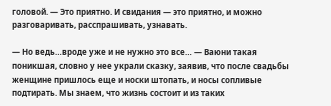головой. — Это приятно. И свидания — это приятно, и можно разговаривать, расспрашивать, узнавать.

— Но ведь…вроде уже и не нужно это все… — Ваюни такая поникшая, словно у нее украли сказку, заявив, что после свадьбы женщине пришлось еще и носки штопать, и носы сопливые подтирать. Мы знаем, что жизнь состоит и из таких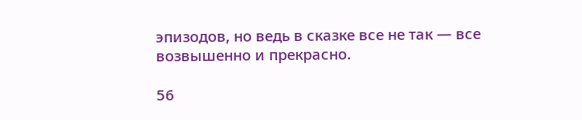эпизодов, но ведь в сказке все не так — все возвышенно и прекрасно.

56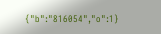{"b":"816054","o":1}